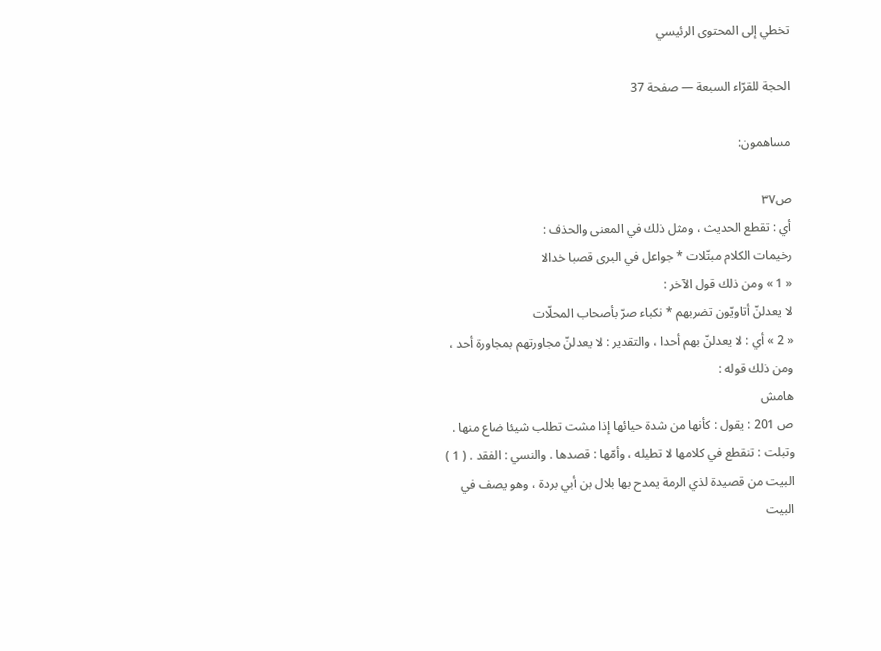تخطي إلى المحتوى الرئيسي

الحجة للقرّاء السبعة — صفحة 37

مساهمون:

ص٣٧
أي : تقطع الحديث ، ومثل ذلك في المعنى والحذف :
رخيمات الكلام مبتّلات * جواعل في البرى قصبا خدالا
« 1 » ومن ذلك قول الآخر :
لا يعدلنّ أتاويّون تضربهم * نكباء صرّ بأصحاب المحلّات
« 2 » أي : لا يعدلنّ بهم أحدا ، والتقدير : لا يعدلنّ مجاورتهم بمجاورة أحد ، ومن ذلك قوله :
هامش
ص 201 : يقول : كأنها من شدة حيائها إذا مشت تطلب شيئا ضاع منها . وتبلت : تنقطع في كلامها لا تطيله ، وأمّها : قصدها . والنسي : الفقد . ( 1 ) البيت من قصيدة لذي الرمة يمدح بها بلال بن أبي بردة ، وهو يصف في البيت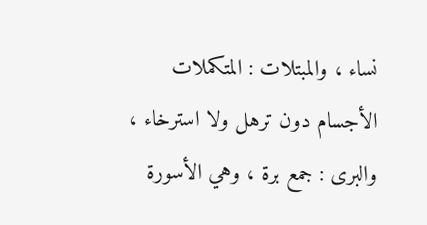نساء ، والمبتلات : المتكملات الأجسام دون ترهل ولا استرخاء ، والبرى : جمع برة ، وهي الأسورة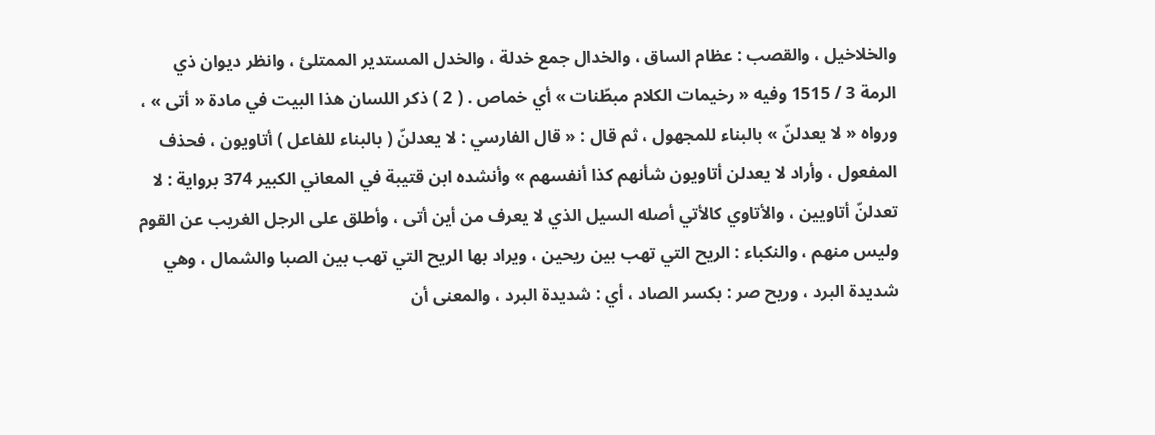والخلاخيل ، والقصب : عظام الساق ، والخدال جمع خدلة ، والخدل المستدير الممتلئ ، وانظر ديوان ذي الرمة 3 / 1515 وفيه « رخيمات الكلام مبطّنات » أي خماص . ( 2 ) ذكر اللسان هذا البيت في مادة « أتى » ، ورواه « لا يعدلنّ » بالبناء للمجهول ، ثم قال : « قال الفارسي : لا يعدلنّ ( بالبناء للفاعل ) أتاويون ، فحذف المفعول ، وأراد لا يعدلن أتاويون شأنهم كذا أنفسهم » وأنشده ابن قتيبة في المعاني الكبير 374 برواية : لا تعدلنّ أتاويين ، والأتاوي كالأتي أصله السيل الذي لا يعرف من أين أتى ، وأطلق على الرجل الغريب عن القوم وليس منهم ، والنكباء : الريح التي تهب بين ريحين ، ويراد بها الريح التي تهب بين الصبا والشمال ، وهي شديدة البرد ، وريح صر : بكسر الصاد ، أي : شديدة البرد ، والمعنى أن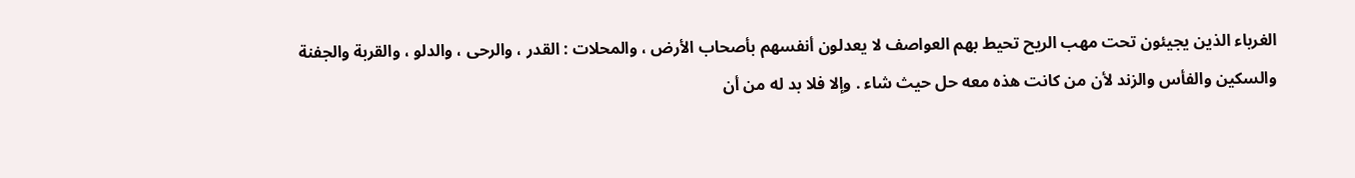الغرباء الذين يجيئون تحت مهب الريح تحيط بهم العواصف لا يعدلون أنفسهم بأصحاب الأرض ، والمحلات : القدر ، والرحى ، والدلو ، والقربة والجفنة والسكين والفأس والزند لأن من كانت هذه معه حل حيث شاء . وإلا فلا بد له من أن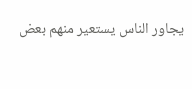يجاور الناس يستعير منهم بعض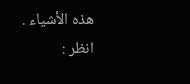هذه الأشياء . انظر :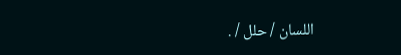اللسان / حلل / .